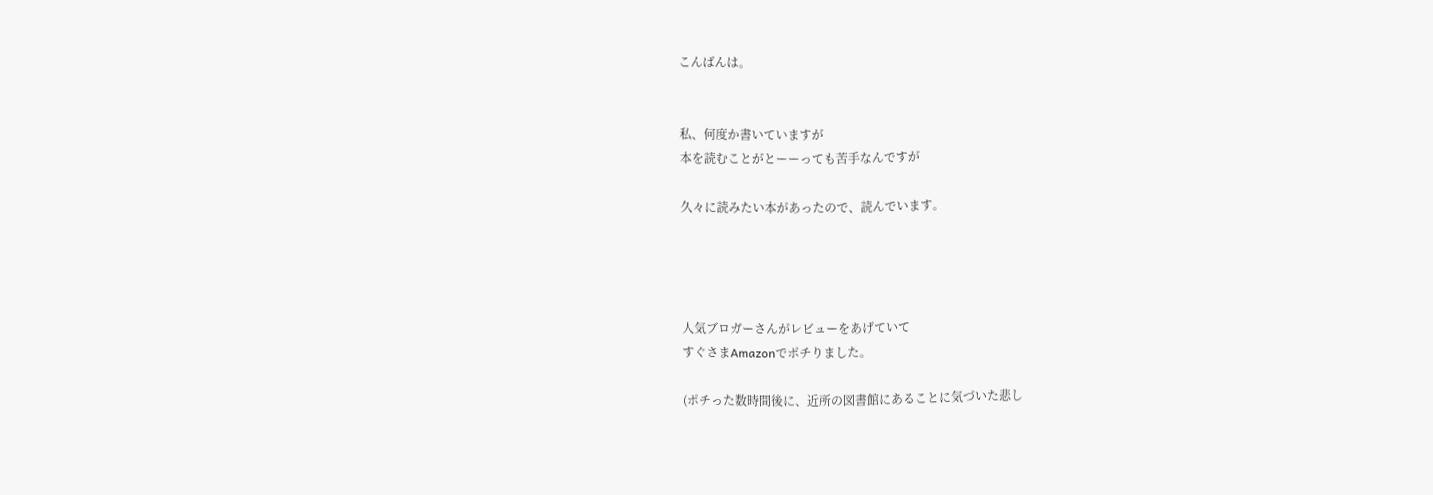こんばんは。


私、何度か書いていますが
本を読むことがとーーっても苦手なんですが

久々に読みたい本があったので、読んでいます。




人気ブロガーさんがレビューをあげていて
すぐさまAmazonでポチりました。

(ポチった数時間後に、近所の図書館にあることに気づいた悲し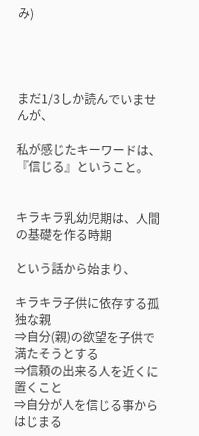み)




まだ1/3しか読んでいませんが、

私が感じたキーワードは、
『信じる』ということ。


キラキラ乳幼児期は、人間の基礎を作る時期

という話から始まり、

キラキラ子供に依存する孤独な親
⇒自分(親)の欲望を子供で満たそうとする
⇒信頼の出来る人を近くに置くこと
⇒自分が人を信じる事からはじまる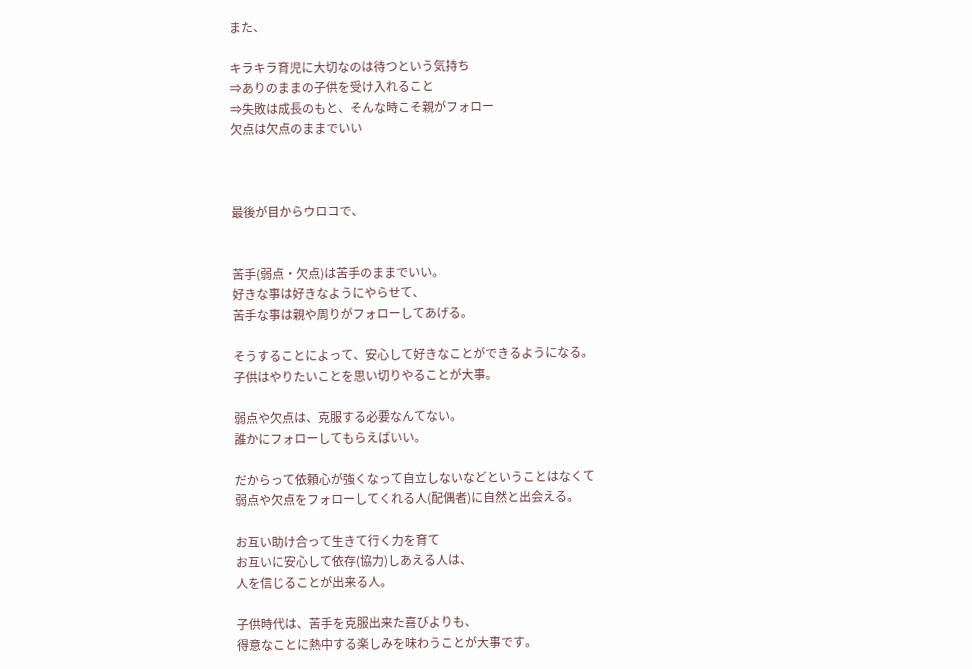また、

キラキラ育児に大切なのは待つという気持ち
⇒ありのままの子供を受け入れること
⇒失敗は成長のもと、そんな時こそ親がフォロー
欠点は欠点のままでいい



最後が目からウロコで、


苦手(弱点・欠点)は苦手のままでいい。
好きな事は好きなようにやらせて、
苦手な事は親や周りがフォローしてあげる。

そうすることによって、安心して好きなことができるようになる。
子供はやりたいことを思い切りやることが大事。

弱点や欠点は、克服する必要なんてない。
誰かにフォローしてもらえばいい。

だからって依頼心が強くなって自立しないなどということはなくて
弱点や欠点をフォローしてくれる人(配偶者)に自然と出会える。

お互い助け合って生きて行く力を育て
お互いに安心して依存(協力)しあえる人は、
人を信じることが出来る人。

子供時代は、苦手を克服出来た喜びよりも、
得意なことに熱中する楽しみを味わうことが大事です。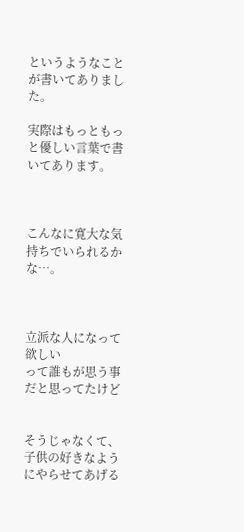というようなことが書いてありました。

実際はもっともっと優しい言葉で書いてあります。



こんなに寛大な気持ちでいられるかな…。



立派な人になって欲しい
って誰もが思う事だと思ってたけど


そうじゃなくて、
子供の好きなようにやらせてあげる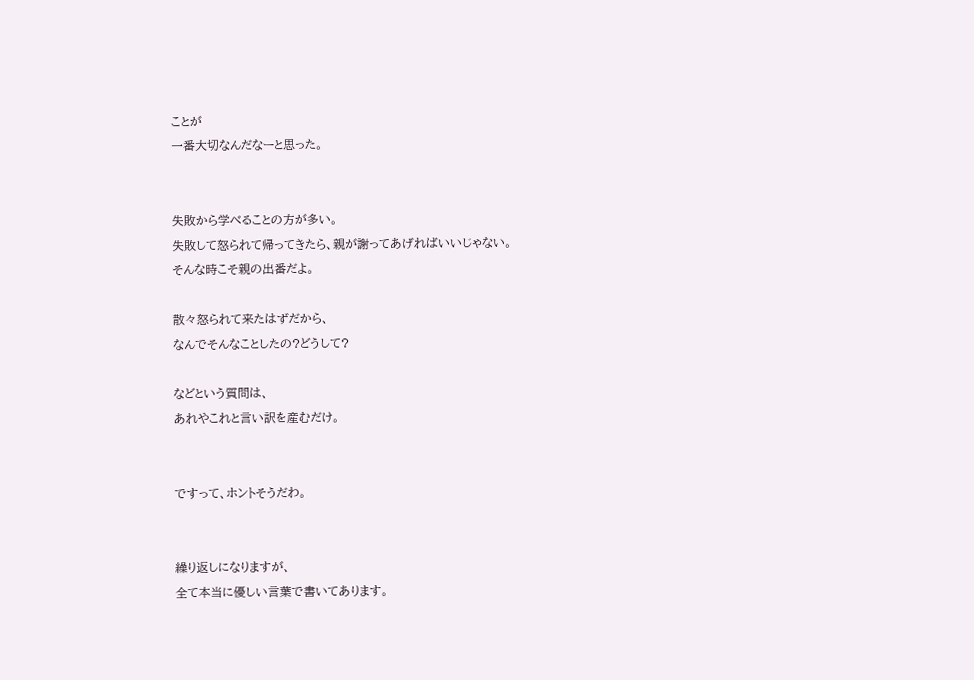ことが
一番大切なんだなーと思った。


失敗から学べることの方が多い。
失敗して怒られて帰ってきたら、親が謝ってあげればいいじゃない。
そんな時こそ親の出番だよ。

散々怒られて来たはずだから、
なんでそんなことしたの?どうして?

などという質問は、
あれやこれと言い訳を産むだけ。


ですって、ホントそうだわ。


繰り返しになりますが、
全て本当に優しい言葉で書いてあります。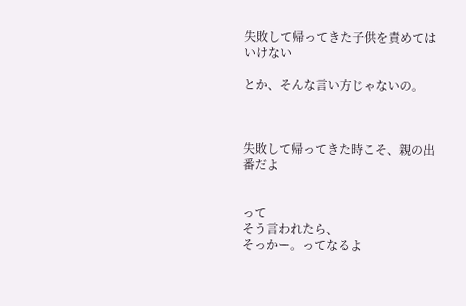失敗して帰ってきた子供を責めてはいけない

とか、そんな言い方じゃないの。



失敗して帰ってきた時こそ、親の出番だよ


って
そう言われたら、
そっかー。ってなるよ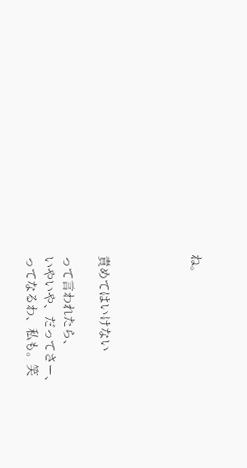ね。




責めてはいけない

って言われたら、
いやいや、だってさー、
ってなるわ、私も。笑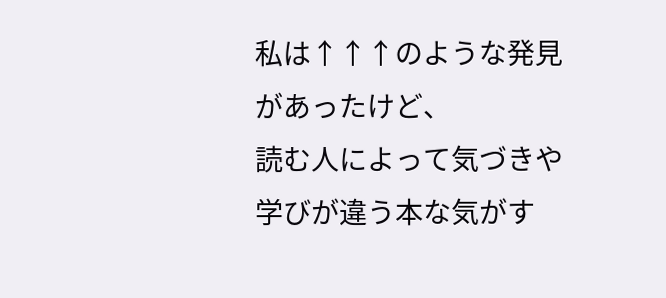私は↑↑↑のような発見があったけど、
読む人によって気づきや学びが違う本な気がす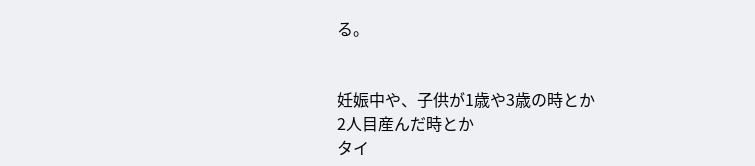る。


妊娠中や、子供が1歳や3歳の時とか
2人目産んだ時とか
タイ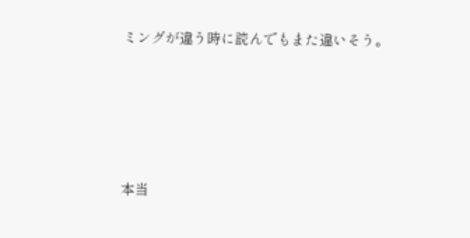ミングが違う時に読んでもまた違いそう。





本当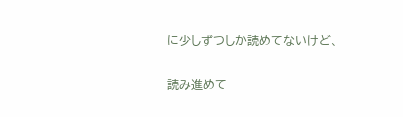に少しずつしか読めてないけど、

読み進めて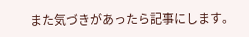また気づきがあったら記事にします。